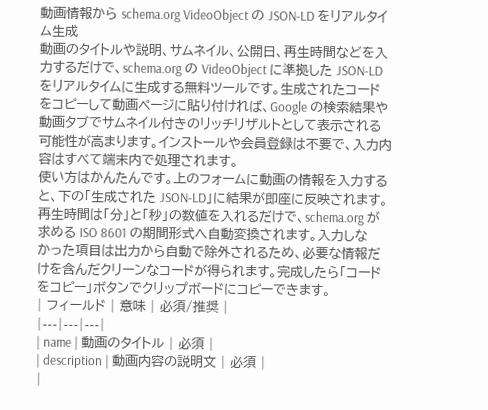動画情報から schema.org VideoObject の JSON-LD をリアルタイム生成
動画のタイトルや説明、サムネイル、公開日、再生時間などを入力するだけで、schema.org の VideoObject に準拠した JSON-LD をリアルタイムに生成する無料ツールです。生成されたコードをコピーして動画ページに貼り付ければ、Google の検索結果や動画タブでサムネイル付きのリッチリザルトとして表示される可能性が高まります。インストールや会員登録は不要で、入力内容はすべて端末内で処理されます。
使い方はかんたんです。上のフォームに動画の情報を入力すると、下の「生成された JSON-LD」に結果が即座に反映されます。再生時間は「分」と「秒」の数値を入れるだけで、schema.org が求める ISO 8601 の期間形式へ自動変換されます。入力しなかった項目は出力から自動で除外されるため、必要な情報だけを含んだクリーンなコードが得られます。完成したら「コードをコピー」ボタンでクリップボードにコピーできます。
| フィールド | 意味 | 必須/推奨 |
|---|---|---|
| name | 動画のタイトル | 必須 |
| description | 動画内容の説明文 | 必須 |
|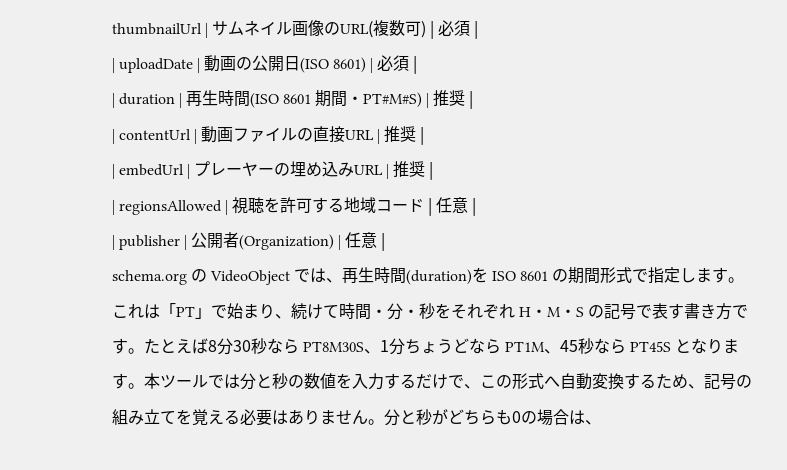thumbnailUrl | サムネイル画像のURL(複数可) | 必須 |
| uploadDate | 動画の公開日(ISO 8601) | 必須 |
| duration | 再生時間(ISO 8601 期間・PT#M#S) | 推奨 |
| contentUrl | 動画ファイルの直接URL | 推奨 |
| embedUrl | プレーヤーの埋め込みURL | 推奨 |
| regionsAllowed | 視聴を許可する地域コード | 任意 |
| publisher | 公開者(Organization) | 任意 |
schema.org の VideoObject では、再生時間(duration)を ISO 8601 の期間形式で指定します。これは「PT」で始まり、続けて時間・分・秒をそれぞれ H・M・S の記号で表す書き方です。たとえば8分30秒なら PT8M30S、1分ちょうどなら PT1M、45秒なら PT45S となります。本ツールでは分と秒の数値を入力するだけで、この形式へ自動変換するため、記号の組み立てを覚える必要はありません。分と秒がどちらも0の場合は、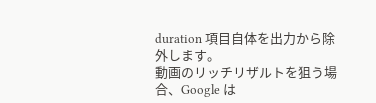duration 項目自体を出力から除外します。
動画のリッチリザルトを狙う場合、Google は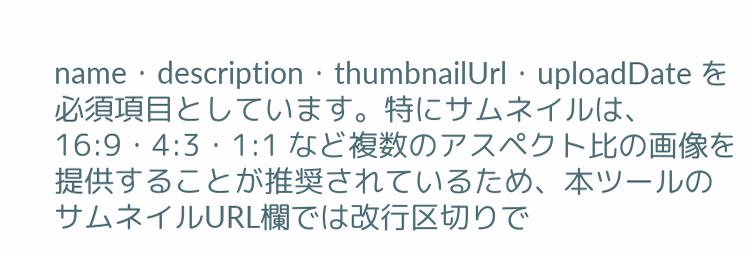name・description・thumbnailUrl・uploadDate を必須項目としています。特にサムネイルは、16:9・4:3・1:1 など複数のアスペクト比の画像を提供することが推奨されているため、本ツールのサムネイルURL欄では改行区切りで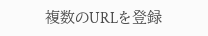複数のURLを登録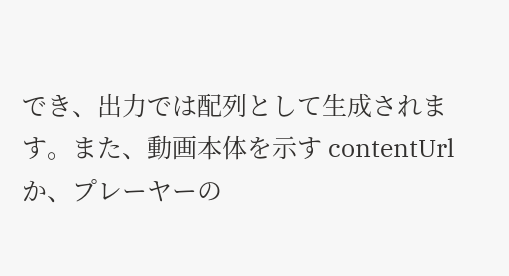でき、出力では配列として生成されます。また、動画本体を示す contentUrl か、プレーヤーの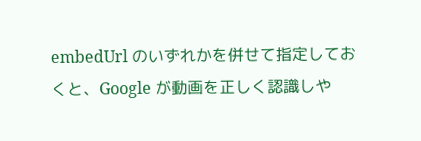embedUrl のいずれかを併せて指定しておくと、Google が動画を正しく認識しや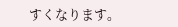すくなります。